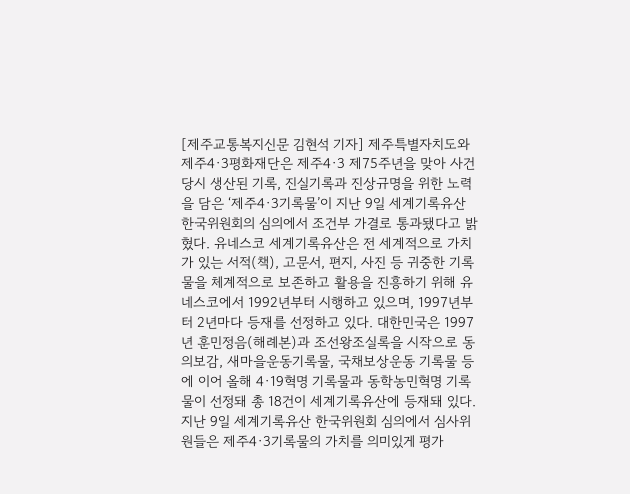[제주교통복지신문 김현석 기자] 제주특별자치도와 제주4·3평화재단은 제주4·3 제75주년을 맞아 사건 당시 생산된 기록, 진실기록과 진상규명을 위한 노력을 담은 ‘제주4·3기록물’이 지난 9일 세계기록유산 한국위원회의 심의에서 조건부 가결로 통과됐다고 밝혔다. 유네스코 세계기록유산은 전 세계적으로 가치가 있는 서적(책), 고문서, 편지, 사진 등 귀중한 기록물을 체계적으로 보존하고 활용을 진흥하기 위해 유네스코에서 1992년부터 시행하고 있으며, 1997년부터 2년마다 등재를 선정하고 있다. 대한민국은 1997년 훈민정음(해례본)과 조선왕조실록을 시작으로 동의보감, 새마을운동기록물, 국채보상운동 기록물 등에 이어 올해 4·19혁명 기록물과 동학농민혁명 기록물이 선정돼 총 18건이 세계기록유산에 등재돼 있다. 지난 9일 세계기록유산 한국위원회 심의에서 심사위원들은 제주4·3기록물의 가치를 의미있게 평가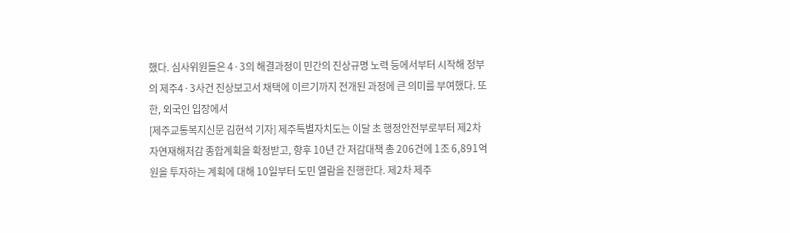했다. 심사위원들은 4·3의 해결과정이 민간의 진상규명 노력 등에서부터 시작해 정부의 제주4·3사건 진상보고서 채택에 이르기까지 전개된 과정에 큰 의미를 부여했다. 또한, 외국인 입장에서
[제주교통복지신문 김현석 기자] 제주특별자치도는 이달 초 행정안전부로부터 제2차 자연재해저감 종합계획을 확정받고, 향후 10년 간 저감대책 총 206건에 1조 6,891억 원을 투자하는 계획에 대해 10일부터 도민 열람을 진행한다. 제2차 제주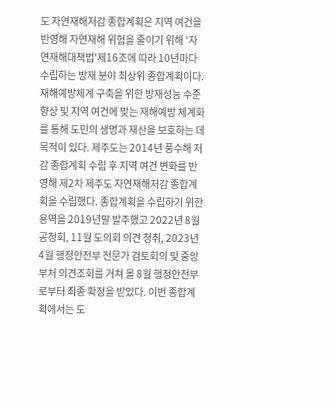도 자연재해저감 종합계획은 지역 여건을 반영해 자연재해 위험을 줄이기 위해 '자연재해대책법'제16조에 따라 10년마다 수립하는 방재 분야 최상위 종합계획이다. 재해예방체계 구축을 위한 방재성능 수준 향상 및 지역 여건에 맞는 재해예방 체계화를 통해 도민의 생명과 재산을 보호하는 데 목적이 있다. 제주도는 2014년 풍수해 저감 종합계획 수립 후 지역 여건 변화를 반영해 제2차 제주도 자연재해저감 종합계획을 수립했다. 종합계획을 수립하기 위한 용역을 2019년말 발주했고 2022년 8월 공청회, 11월 도의회 의견 청취, 2023년 4월 행정안전부 전문가 검토회의 및 중앙부처 의견조회를 거쳐 올 8월 행정안전부로부터 최종 확정을 받았다. 이번 종합계획에서는 도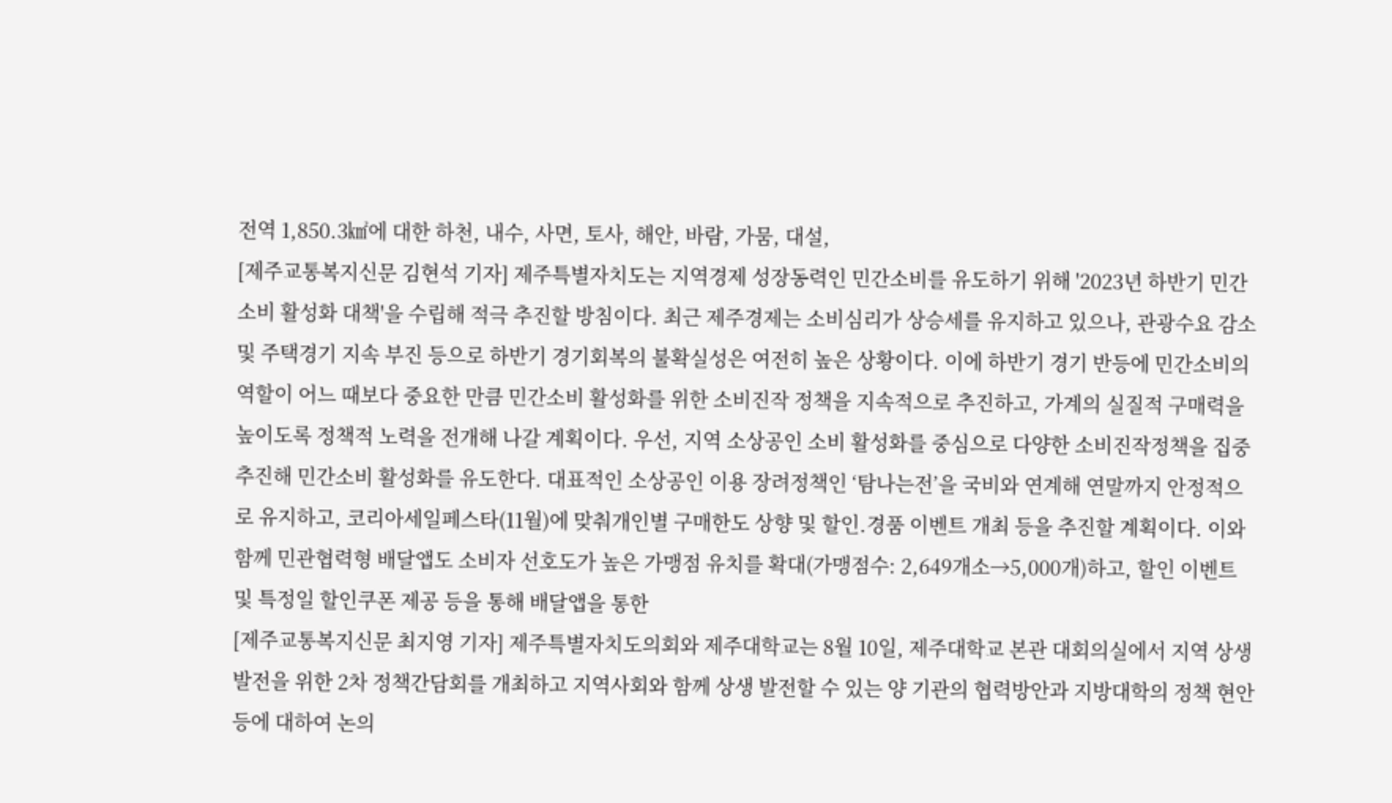전역 1,850.3㎢에 대한 하천, 내수, 사면, 토사, 해안, 바람, 가뭄, 대설,
[제주교통복지신문 김현석 기자] 제주특별자치도는 지역경제 성장동력인 민간소비를 유도하기 위해 '2023년 하반기 민간소비 활성화 대책'을 수립해 적극 추진할 방침이다. 최근 제주경제는 소비심리가 상승세를 유지하고 있으나, 관광수요 감소 및 주택경기 지속 부진 등으로 하반기 경기회복의 불확실성은 여전히 높은 상황이다. 이에 하반기 경기 반등에 민간소비의 역할이 어느 때보다 중요한 만큼 민간소비 활성화를 위한 소비진작 정책을 지속적으로 추진하고, 가계의 실질적 구매력을 높이도록 정책적 노력을 전개해 나갈 계획이다. 우선, 지역 소상공인 소비 활성화를 중심으로 다양한 소비진작정책을 집중 추진해 민간소비 활성화를 유도한다. 대표적인 소상공인 이용 장려정책인 ‘탐나는전’을 국비와 연계해 연말까지 안정적으로 유지하고, 코리아세일페스타(11월)에 맞춰개인별 구매한도 상향 및 할인․경품 이벤트 개최 등을 추진할 계획이다. 이와 함께 민관협력형 배달앱도 소비자 선호도가 높은 가맹점 유치를 확대(가맹점수: 2,649개소→5,000개)하고, 할인 이벤트 및 특정일 할인쿠폰 제공 등을 통해 배달앱을 통한
[제주교통복지신문 최지영 기자] 제주특별자치도의회와 제주대학교는 8월 10일, 제주대학교 본관 대회의실에서 지역 상생발전을 위한 2차 정책간담회를 개최하고 지역사회와 함께 상생 발전할 수 있는 양 기관의 협력방안과 지방대학의 정책 현안 등에 대하여 논의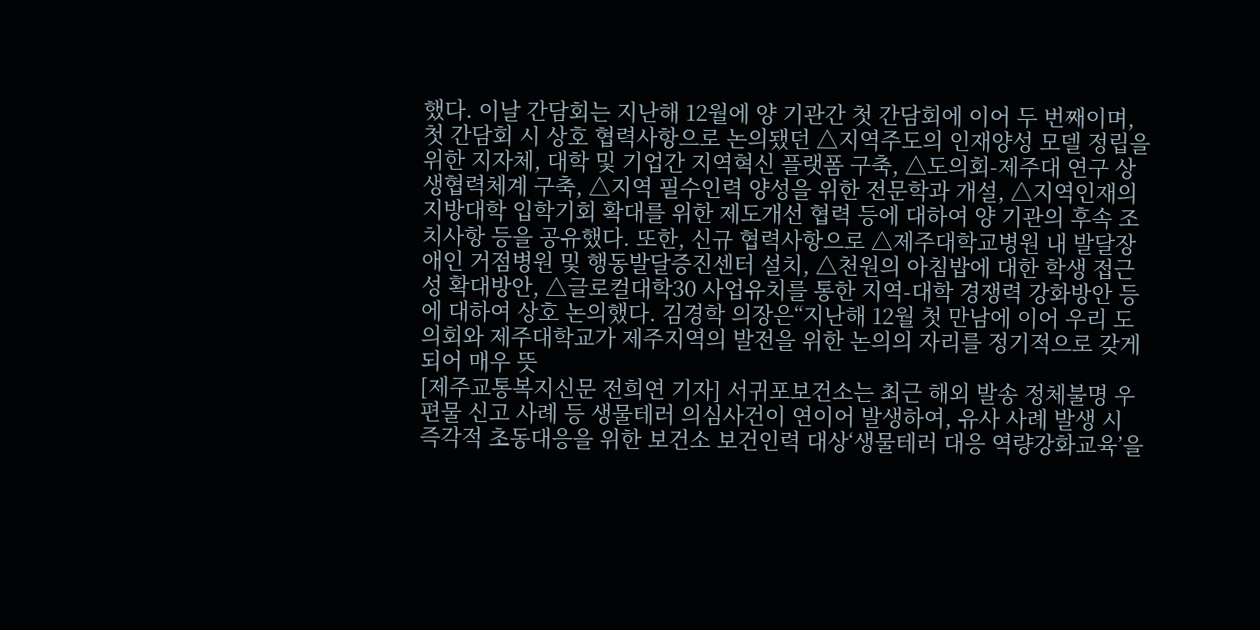했다. 이날 간담회는 지난해 12월에 양 기관간 첫 간담회에 이어 두 번째이며, 첫 간담회 시 상호 협력사항으로 논의됐던 △지역주도의 인재양성 모델 정립을 위한 지자체, 대학 및 기업간 지역혁신 플랫폼 구축, △도의회-제주대 연구 상생협력체계 구축, △지역 필수인력 양성을 위한 전문학과 개설, △지역인재의 지방대학 입학기회 확대를 위한 제도개선 협력 등에 대하여 양 기관의 후속 조치사항 등을 공유했다. 또한, 신규 협력사항으로 △제주대학교병원 내 발달장애인 거점병원 및 행동발달증진센터 설치, △천원의 아침밥에 대한 학생 접근성 확대방안, △글로컬대학30 사업유치를 통한 지역-대학 경쟁력 강화방안 등에 대하여 상호 논의했다. 김경학 의장은“지난해 12월 첫 만남에 이어 우리 도의회와 제주대학교가 제주지역의 발전을 위한 논의의 자리를 정기적으로 갖게 되어 매우 뜻
[제주교통복지신문 전희연 기자] 서귀포보건소는 최근 해외 발송 정체불명 우편물 신고 사례 등 생물테러 의심사건이 연이어 발생하여, 유사 사례 발생 시 즉각적 초동대응을 위한 보건소 보건인력 대상‘생물테러 대응 역량강화교육’을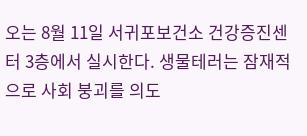오는 8월 11일 서귀포보건소 건강증진센터 3층에서 실시한다. 생물테러는 잠재적으로 사회 붕괴를 의도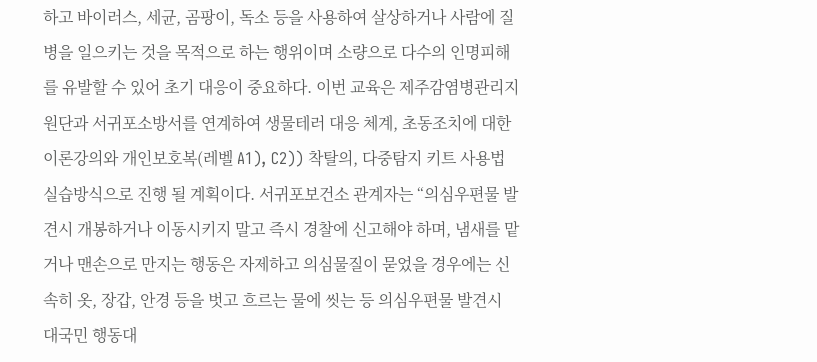하고 바이러스, 세균, 곰팡이, 독소 등을 사용하여 살상하거나 사람에 질병을 일으키는 것을 목적으로 하는 행위이며 소량으로 다수의 인명피해를 유발할 수 있어 초기 대응이 중요하다. 이번 교육은 제주감염병관리지원단과 서귀포소방서를 연계하여 생물테러 대응 체계, 초동조치에 대한 이론강의와 개인보호복(레벨 A1), C2)) 착탈의, 다중탐지 키트 사용법 실습방식으로 진행 될 계획이다. 서귀포보건소 관계자는 “의심우편물 발견시 개봉하거나 이동시키지 말고 즉시 경찰에 신고해야 하며, 냄새를 맡거나 맨손으로 만지는 행동은 자제하고 의심물질이 묻었을 경우에는 신속히 옷, 장갑, 안경 등을 벗고 흐르는 물에 씻는 등 의심우편물 발견시 대국민 행동대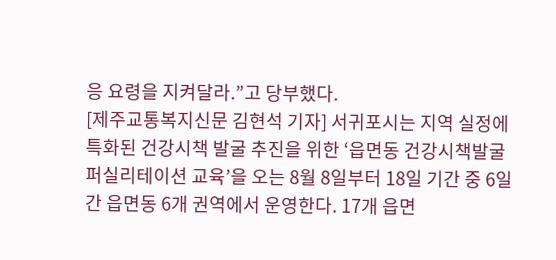응 요령을 지켜달라.”고 당부했다.
[제주교통복지신문 김현석 기자] 서귀포시는 지역 실정에 특화된 건강시책 발굴 추진을 위한 ‘읍면동 건강시책발굴 퍼실리테이션 교육’을 오는 8월 8일부터 18일 기간 중 6일간 읍면동 6개 권역에서 운영한다. 17개 읍면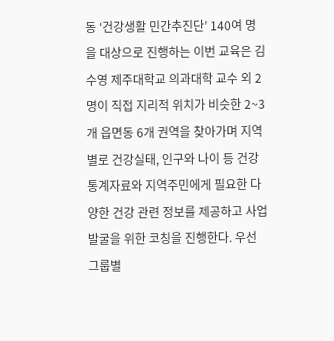동 ‘건강생활 민간추진단’ 140여 명을 대상으로 진행하는 이번 교육은 김수영 제주대학교 의과대학 교수 외 2명이 직접 지리적 위치가 비슷한 2~3개 읍면동 6개 권역을 찾아가며 지역별로 건강실태, 인구와 나이 등 건강통계자료와 지역주민에게 필요한 다양한 건강 관련 정보를 제공하고 사업 발굴을 위한 코칭을 진행한다. 우선 그룹별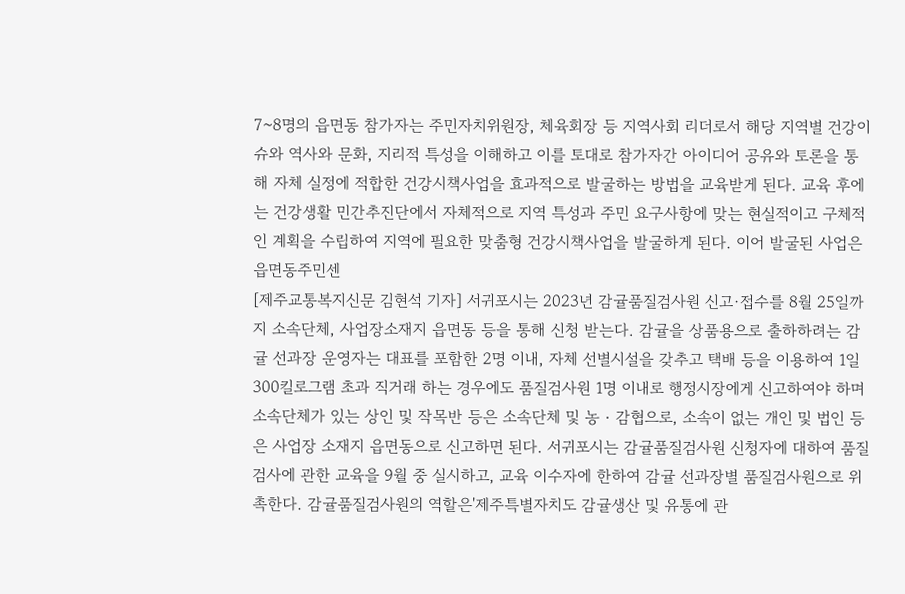7~8명의 읍면동 참가자는 주민자치위원장, 체육회장 등 지역사회 리더로서 해당 지역별 건강이슈와 역사와 문화, 지리적 특성을 이해하고 이를 토대로 참가자간 아이디어 공유와 토론을 통해 자체 실정에 적합한 건강시책사업을 효과적으로 발굴하는 방법을 교육받게 된다. 교육 후에는 건강생활 민간추진단에서 자체적으로 지역 특성과 주민 요구사항에 맞는 현실적이고 구체적인 계획을 수립하여 지역에 필요한 맞춤형 건강시책사업을 발굴하게 된다. 이어 발굴된 사업은 읍면동주민센
[제주교통복지신문 김현석 기자] 서귀포시는 2023년 감귤품질검사원 신고·접수를 8월 25일까지 소속단체, 사업장소재지 읍면동 등을 통해 신청 받는다. 감귤을 상품용으로 출하하려는 감귤 선과장 운영자는 대표를 포함한 2명 이내, 자체 선별시설을 갖추고 택배 등을 이용하여 1일 300킬로그램 초과 직거래 하는 경우에도 품질검사원 1명 이내로 행정시장에게 신고하여야 하며 소속단체가 있는 상인 및 작목반 등은 소속단체 및 농‧감협으로, 소속이 없는 개인 및 법인 등은 사업장 소재지 읍면동으로 신고하면 된다. 서귀포시는 감귤품질검사원 신청자에 대하여 품질검사에 관한 교육을 9월 중 실시하고, 교육 이수자에 한하여 감귤 선과장별 품질검사원으로 위촉한다. 감귤품질검사원의 역할은'제주특별자치도 감귤생산 및 유통에 관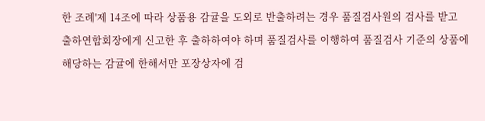한 조례'제 14조에 따라 상품용 감귤을 도외로 반출하려는 경우 품질검사원의 검사를 받고 출하연합회장에게 신고한 후 출하하여야 하며 품질검사를 이행하여 품질검사 기준의 상품에 해당하는 감귤에 한해서만 포장상자에 검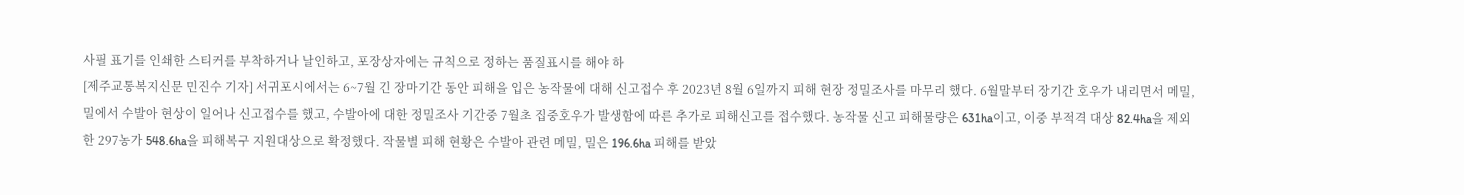사필 표기를 인쇄한 스티커를 부착하거나 날인하고, 포장상자에는 규칙으로 정하는 품질표시를 해야 하
[제주교통복지신문 민진수 기자] 서귀포시에서는 6~7월 긴 장마기간 동안 피해을 입은 농작물에 대해 신고접수 후 2023년 8월 6일까지 피해 현장 정밀조사를 마무리 했다. 6월말부터 장기간 호우가 내리면서 메밀, 밀에서 수발아 현상이 일어나 신고접수를 했고, 수발아에 대한 정밀조사 기간중 7월초 집중호우가 발생함에 따른 추가로 피해신고를 접수했다. 농작물 신고 피해물량은 631ha이고, 이중 부적격 대상 82.4ha을 제외한 297농가 548.6ha을 피해복구 지원대상으로 확정했다. 작물별 피해 현황은 수발아 관련 메밀, 밀은 196.6ha 피해를 받았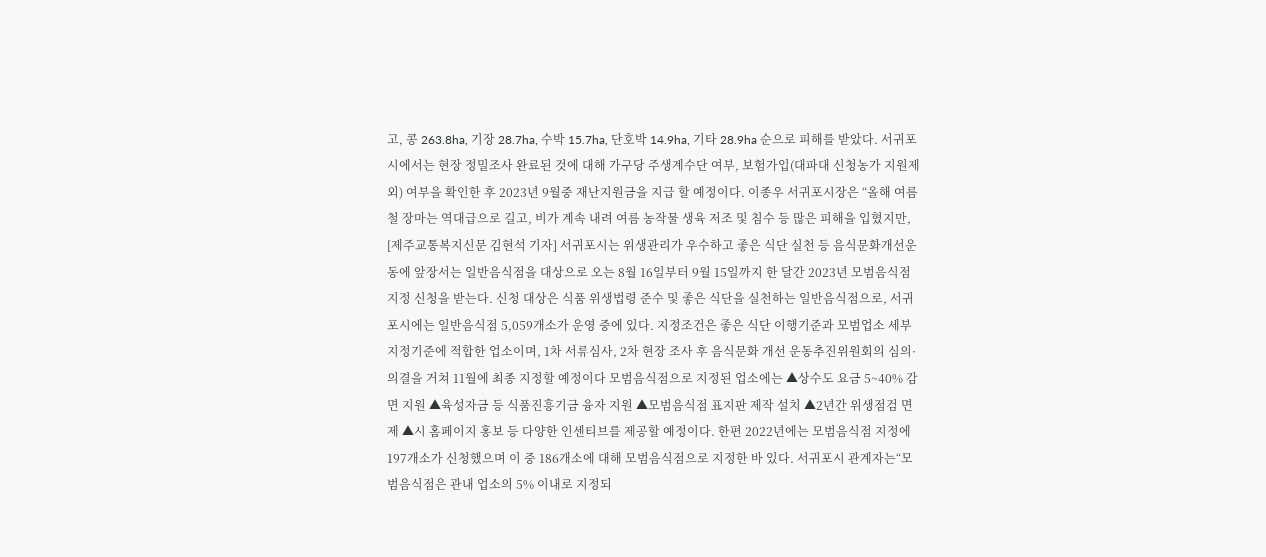고, 콩 263.8ha, 기장 28.7ha, 수박 15.7ha, 단호박 14.9ha, 기타 28.9ha 순으로 피해를 받았다. 서귀포시에서는 현장 정밀조사 완료된 것에 대해 가구당 주생계수단 여부, 보험가입(대파대 신청농가 지원제외) 여부을 확인한 후 2023년 9월중 재난지원금을 지급 할 예정이다. 이종우 서귀포시장은 “올해 여름철 장마는 역대급으로 길고, 비가 계속 내려 여름 농작물 생육 저조 및 침수 등 많은 피해을 입혔지만,
[제주교통복지신문 김현석 기자] 서귀포시는 위생관리가 우수하고 좋은 식단 실천 등 음식문화개선운동에 앞장서는 일반음식점을 대상으로 오는 8월 16일부터 9월 15일까지 한 달간 2023년 모범음식점 지정 신청을 받는다. 신청 대상은 식품 위생법령 준수 및 좋은 식단을 실천하는 일반음식점으로, 서귀포시에는 일반음식점 5,059개소가 운영 중에 있다. 지정조건은 좋은 식단 이행기준과 모범업소 세부 지정기준에 적합한 업소이며, 1차 서류심사, 2차 현장 조사 후 음식문화 개선 운동추진위원회의 심의·의결을 거쳐 11월에 최종 지정할 예정이다 모범음식점으로 지정된 업소에는 ▲상수도 요금 5~40% 감면 지원 ▲육성자금 등 식품진흥기금 융자 지원 ▲모범음식점 표지판 제작 설치 ▲2년간 위생점검 면제 ▲시 홈페이지 홍보 등 다양한 인센티브를 제공할 예정이다. 한편 2022년에는 모범음식점 지정에 197개소가 신청했으며 이 중 186개소에 대해 모범음식점으로 지정한 바 있다. 서귀포시 관계자는“모범음식점은 관내 업소의 5% 이내로 지정되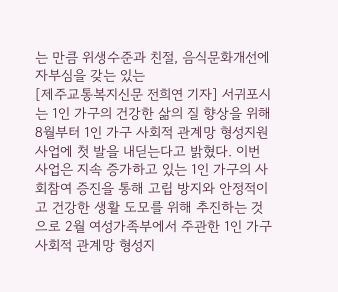는 만큼 위생수준과 친절, 음식문화개선에 자부심을 갖는 있는
[제주교통복지신문 전희연 기자] 서귀포시는 1인 가구의 건강한 삶의 질 향상을 위해 8월부터 1인 가구 사회적 관계망 형성지원 사업에 첫 발을 내딛는다고 밝혔다. 이번 사업은 지속 증가하고 있는 1인 가구의 사회참여 증진을 통해 고립 방지와 안정적이고 건강한 생활 도모를 위해 추진하는 것으로 2월 여성가족부에서 주관한 1인 가구 사회적 관계망 형성지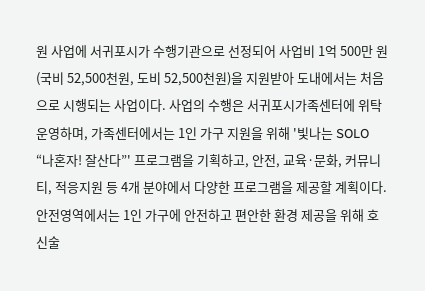원 사업에 서귀포시가 수행기관으로 선정되어 사업비 1억 500만 원(국비 52,500천원, 도비 52,500천원)을 지원받아 도내에서는 처음으로 시행되는 사업이다. 사업의 수행은 서귀포시가족센터에 위탁 운영하며, 가족센터에서는 1인 가구 지원을 위해 '빛나는 SOLO “나혼자! 잘산다”' 프로그램을 기획하고, 안전, 교육·문화, 커뮤니티, 적응지원 등 4개 분야에서 다양한 프로그램을 제공할 계획이다. 안전영역에서는 1인 가구에 안전하고 편안한 환경 제공을 위해 호신술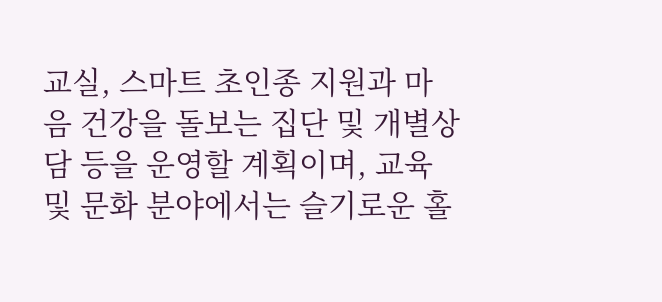교실, 스마트 초인종 지원과 마음 건강을 돌보는 집단 및 개별상담 등을 운영할 계획이며, 교육 및 문화 분야에서는 슬기로운 홀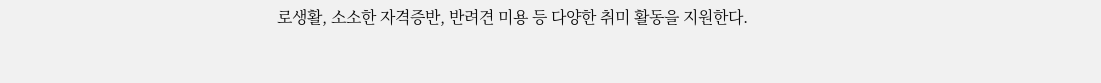로생활, 소소한 자격증반, 반려견 미용 등 다양한 취미 활동을 지원한다.